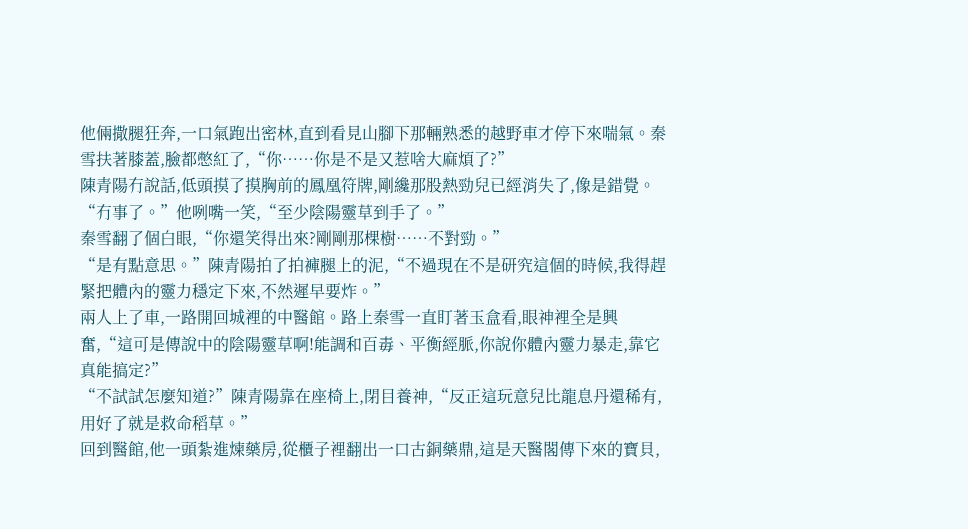他倆撒腿狂奔,一口氣跑出密林,直到看見山腳下那輛熟悉的越野車才停下來喘氣。秦雪扶著膝蓋,臉都憋紅了,“你……你是不是又惹啥大麻煩了?”
陳青陽冇說話,低頭摸了摸胸前的鳳凰符牌,剛纔那股熱勁兒已經消失了,像是錯覺。
“冇事了。”他咧嘴一笑,“至少陰陽靈草到手了。”
秦雪翻了個白眼,“你還笑得出來?剛剛那棵樹……不對勁。”
“是有點意思。”陳青陽拍了拍褲腿上的泥,“不過現在不是研究這個的時候,我得趕緊把體內的靈力穩定下來,不然遲早要炸。”
兩人上了車,一路開回城裡的中醫館。路上秦雪一直盯著玉盒看,眼神裡全是興奮,“這可是傳說中的陰陽靈草啊!能調和百毒、平衡經脈,你說你體內靈力暴走,靠它真能搞定?”
“不試試怎麼知道?”陳青陽靠在座椅上,閉目養神,“反正這玩意兒比龍息丹還稀有,用好了就是救命稻草。”
回到醫館,他一頭紮進煉藥房,從櫃子裡翻出一口古銅藥鼎,這是天醫閣傳下來的寶貝,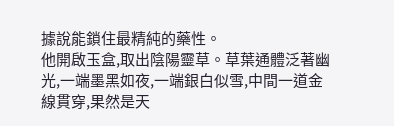據說能鎖住最精純的藥性。
他開啟玉盒,取出陰陽靈草。草葉通體泛著幽光,一端墨黑如夜,一端銀白似雪,中間一道金線貫穿,果然是天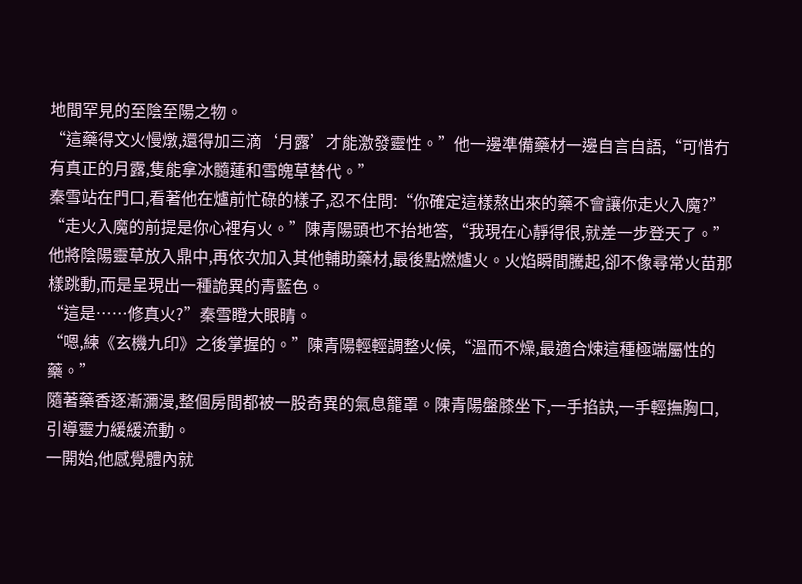地間罕見的至陰至陽之物。
“這藥得文火慢燉,還得加三滴‘月露’才能激發靈性。”他一邊準備藥材一邊自言自語,“可惜冇有真正的月露,隻能拿冰髓蓮和雪魄草替代。”
秦雪站在門口,看著他在爐前忙碌的樣子,忍不住問:“你確定這樣熬出來的藥不會讓你走火入魔?”
“走火入魔的前提是你心裡有火。”陳青陽頭也不抬地答,“我現在心靜得很,就差一步登天了。”
他將陰陽靈草放入鼎中,再依次加入其他輔助藥材,最後點燃爐火。火焰瞬間騰起,卻不像尋常火苗那樣跳動,而是呈現出一種詭異的青藍色。
“這是……修真火?”秦雪瞪大眼睛。
“嗯,練《玄機九印》之後掌握的。”陳青陽輕輕調整火候,“溫而不燥,最適合煉這種極端屬性的藥。”
隨著藥香逐漸瀰漫,整個房間都被一股奇異的氣息籠罩。陳青陽盤膝坐下,一手掐訣,一手輕撫胸口,引導靈力緩緩流動。
一開始,他感覺體內就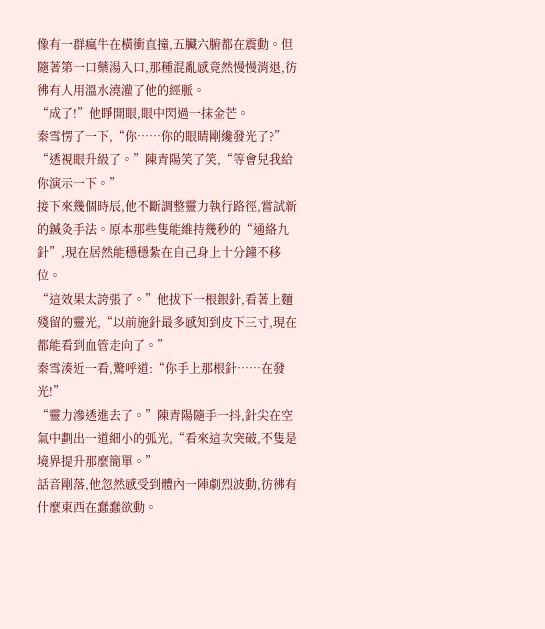像有一群瘋牛在橫衝直撞,五臟六腑都在震動。但隨著第一口藥湯入口,那種混亂感竟然慢慢消退,彷彿有人用溫水澆灌了他的經脈。
“成了!”他睜開眼,眼中閃過一抹金芒。
秦雪愣了一下,“你……你的眼睛剛纔發光了?”
“透視眼升級了。”陳青陽笑了笑,“等會兒我給你演示一下。”
接下來幾個時辰,他不斷調整靈力執行路徑,嘗試新的鍼灸手法。原本那些隻能維持幾秒的“通絡九針”,現在居然能穩穩紮在自己身上十分鐘不移位。
“這效果太誇張了。”他拔下一根銀針,看著上麵殘留的靈光,“以前施針最多感知到皮下三寸,現在都能看到血管走向了。”
秦雪湊近一看,驚呼道:“你手上那根針……在發光!”
“靈力滲透進去了。”陳青陽隨手一抖,針尖在空氣中劃出一道細小的弧光,“看來這次突破,不隻是境界提升那麼簡單。”
話音剛落,他忽然感受到體內一陣劇烈波動,彷彿有什麼東西在蠢蠢欲動。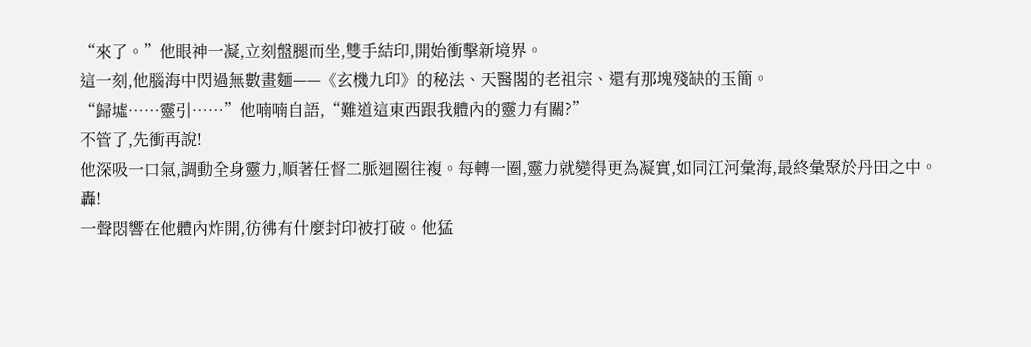“來了。”他眼神一凝,立刻盤腿而坐,雙手結印,開始衝擊新境界。
這一刻,他腦海中閃過無數畫麵——《玄機九印》的秘法、天醫閣的老祖宗、還有那塊殘缺的玉簡。
“歸墟……靈引……”他喃喃自語,“難道這東西跟我體內的靈力有關?”
不管了,先衝再說!
他深吸一口氣,調動全身靈力,順著任督二脈迴圈往複。每轉一圈,靈力就變得更為凝實,如同江河彙海,最終彙聚於丹田之中。
轟!
一聲悶響在他體內炸開,彷彿有什麼封印被打破。他猛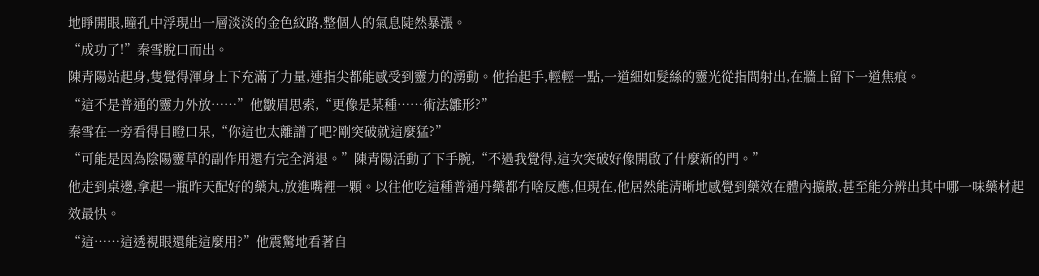地睜開眼,瞳孔中浮現出一層淡淡的金色紋路,整個人的氣息陡然暴漲。
“成功了!”秦雪脫口而出。
陳青陽站起身,隻覺得渾身上下充滿了力量,連指尖都能感受到靈力的湧動。他抬起手,輕輕一點,一道細如髮絲的靈光從指間射出,在牆上留下一道焦痕。
“這不是普通的靈力外放……”他皺眉思索,“更像是某種……術法雛形?”
秦雪在一旁看得目瞪口呆,“你這也太離譜了吧?剛突破就這麼猛?”
“可能是因為陰陽靈草的副作用還冇完全消退。”陳青陽活動了下手腕,“不過我覺得,這次突破好像開啟了什麼新的門。”
他走到桌邊,拿起一瓶昨天配好的藥丸,放進嘴裡一顆。以往他吃這種普通丹藥都冇啥反應,但現在,他居然能清晰地感覺到藥效在體內擴散,甚至能分辨出其中哪一味藥材起效最快。
“這……這透視眼還能這麼用?”他震驚地看著自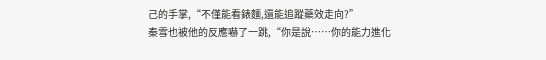己的手掌,“不僅能看錶麵,還能追蹤藥效走向?”
秦雪也被他的反應嚇了一跳,“你是說……你的能力進化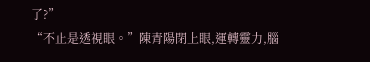了?”
“不止是透視眼。”陳青陽閉上眼,運轉靈力,腦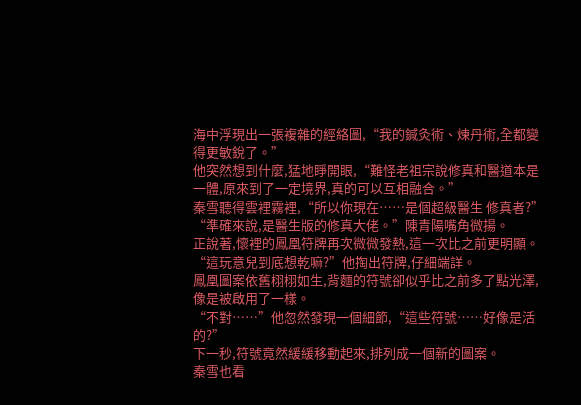海中浮現出一張複雜的經絡圖,“我的鍼灸術、煉丹術,全都變得更敏銳了。”
他突然想到什麼,猛地睜開眼,“難怪老祖宗說修真和醫道本是一體,原來到了一定境界,真的可以互相融合。”
秦雪聽得雲裡霧裡,“所以你現在……是個超級醫生 修真者?”
“準確來說,是醫生版的修真大佬。”陳青陽嘴角微揚。
正說著,懷裡的鳳凰符牌再次微微發熱,這一次比之前更明顯。
“這玩意兒到底想乾嘛?”他掏出符牌,仔細端詳。
鳳凰圖案依舊栩栩如生,背麵的符號卻似乎比之前多了點光澤,像是被啟用了一樣。
“不對……”他忽然發現一個細節,“這些符號……好像是活的?”
下一秒,符號竟然緩緩移動起來,排列成一個新的圖案。
秦雪也看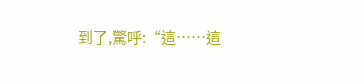到了,驚呼:“這……這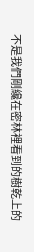不是我們剛纔在密林裡看到的樹乾上的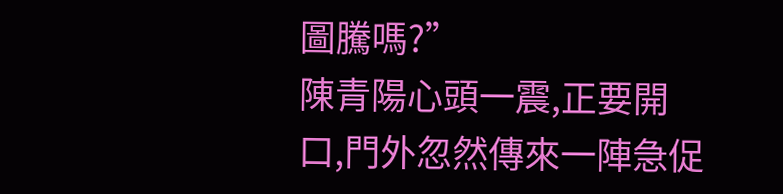圖騰嗎?”
陳青陽心頭一震,正要開口,門外忽然傳來一陣急促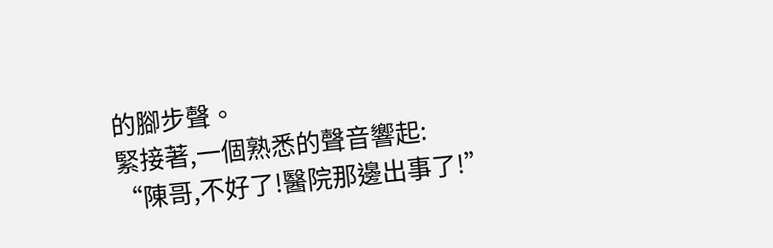的腳步聲。
緊接著,一個熟悉的聲音響起:
“陳哥,不好了!醫院那邊出事了!”